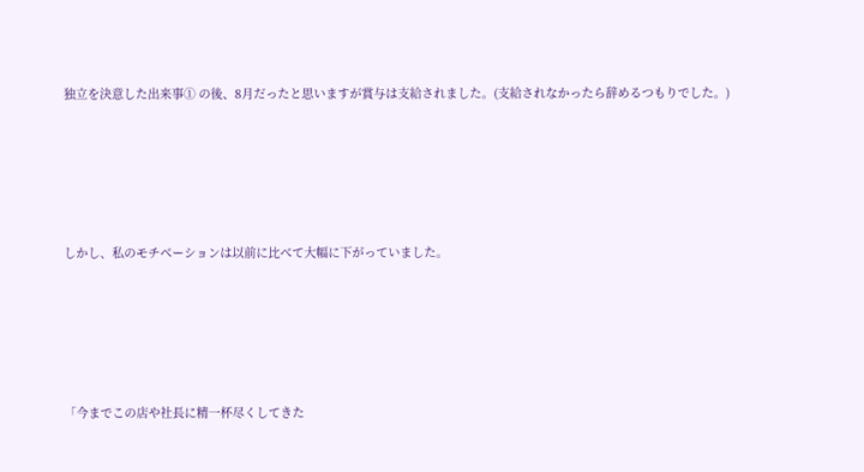独立を決意した出来事① の後、8月だったと思いますが賞与は支給されました。(支給されなかったら辞めるつもりでした。)





しかし、私のモチベーションは以前に比べて大幅に下がっていました。





「今までこの店や社長に精一杯尽くしてきた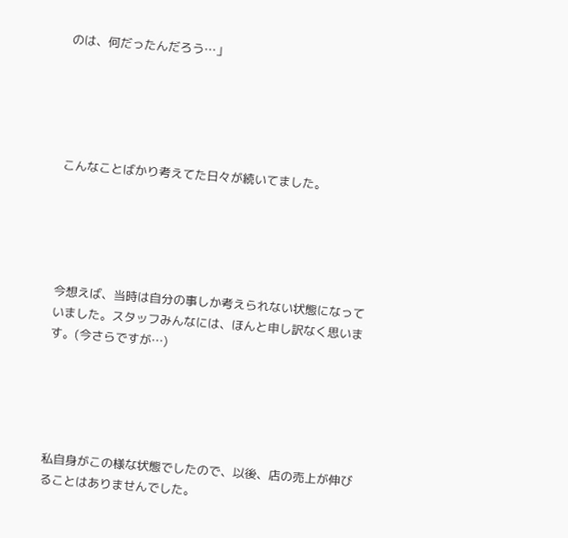のは、何だったんだろう…」





こんなことばかり考えてた日々が続いてました。





今想えば、当時は自分の事しか考えられない状態になっていました。スタッフみんなには、ほんと申し訳なく思います。(今さらですが…)





私自身がこの様な状態でしたので、以後、店の売上が伸びることはありませんでした。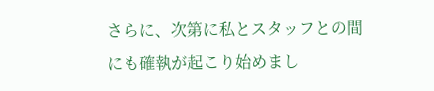さらに、次第に私とスタッフとの間にも確執が起こり始めまし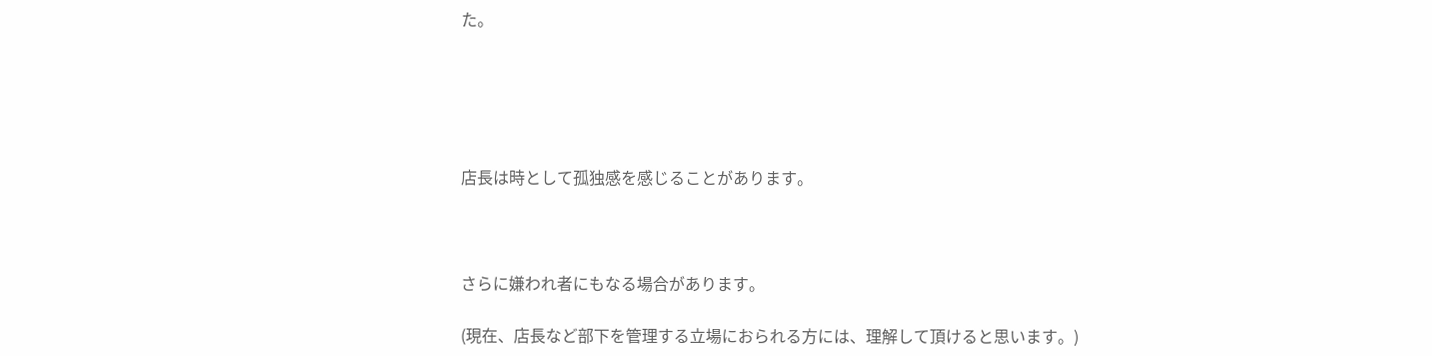た。





店長は時として孤独感を感じることがあります。



さらに嫌われ者にもなる場合があります。

(現在、店長など部下を管理する立場におられる方には、理解して頂けると思います。)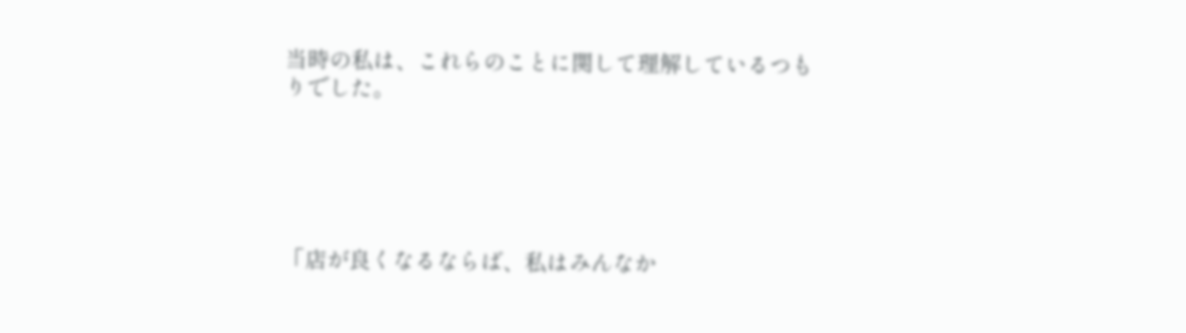当時の私は、これらのことに関して理解しているつもりでした。





「店が良くなるならば、私はみんなか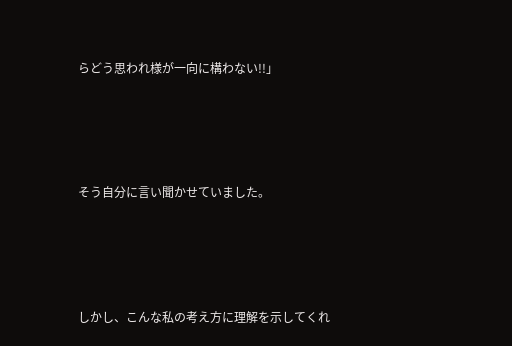らどう思われ様が一向に構わない!!」





そう自分に言い聞かせていました。





しかし、こんな私の考え方に理解を示してくれ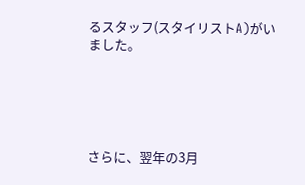るスタッフ(スタイリストA)がいました。





さらに、翌年の3月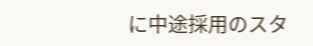に中途採用のスタ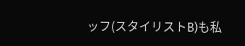ッフ(スタイリストB)も私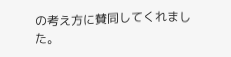の考え方に賛同してくれました。